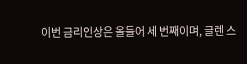이번 금리인상은 올들어 세 번째이며, 글렌 스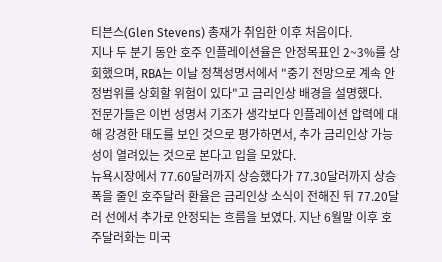티븐스(Glen Stevens) 총재가 취임한 이후 처음이다.
지나 두 분기 동안 호주 인플레이션율은 안정목표인 2~3%를 상회했으며, RBA는 이날 정책성명서에서 "중기 전망으로 계속 안정범위를 상회할 위험이 있다"고 금리인상 배경을 설명했다.
전문가들은 이번 성명서 기조가 생각보다 인플레이션 압력에 대해 강경한 태도를 보인 것으로 평가하면서, 추가 금리인상 가능성이 열려있는 것으로 본다고 입을 모았다.
뉴욕시장에서 77.60달러까지 상승했다가 77.30달러까지 상승 폭을 줄인 호주달러 환율은 금리인상 소식이 전해진 뒤 77.20달러 선에서 추가로 안정되는 흐름을 보였다. 지난 6월말 이후 호주달러화는 미국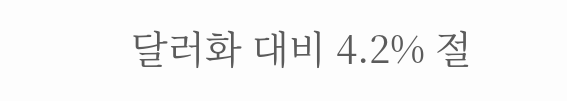달러화 대비 4.2% 절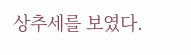상추세를 보였다.